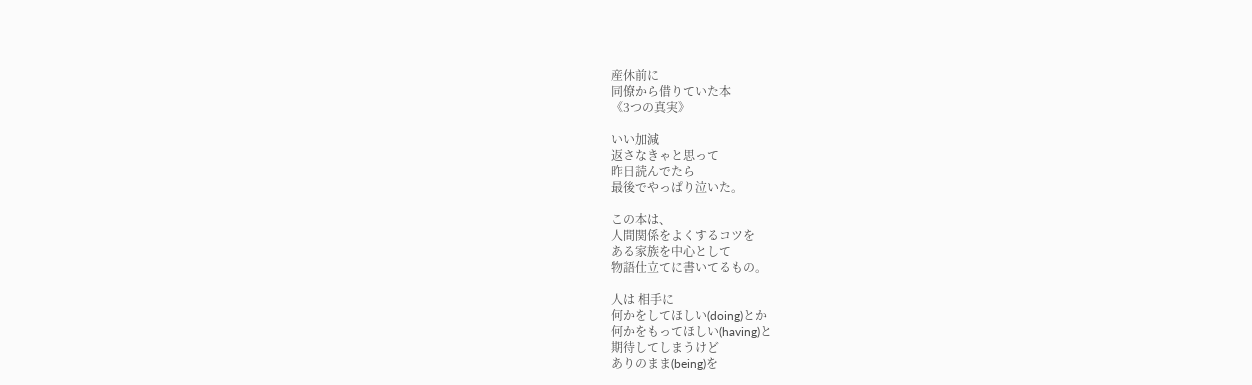産休前に
同僚から借りていた本
《3つの真実》

いい加減
返さなきゃと思って
昨日読んでたら
最後でやっぱり泣いた。

この本は、
人間関係をよくするコツを
ある家族を中心として
物語仕立てに書いてるもの。

人は 相手に
何かをしてほしい(doing)とか
何かをもってほしい(having)と
期待してしまうけど
ありのまま(being)を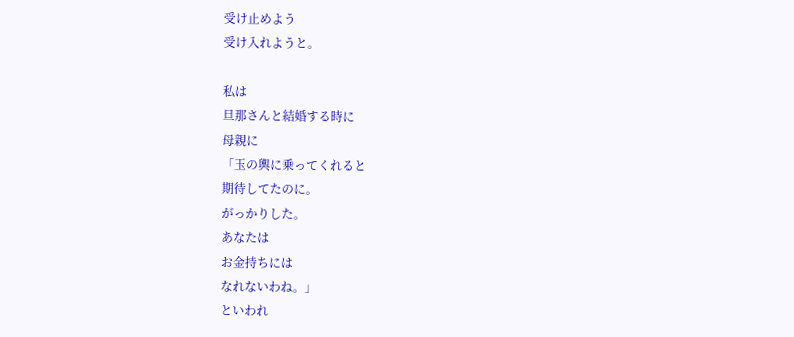受け止めよう
受け入れようと。

私は
旦那さんと結婚する時に
母親に
「玉の輿に乗ってくれると
期待してたのに。
がっかりした。
あなたは
お金持ちには
なれないわね。」
といわれ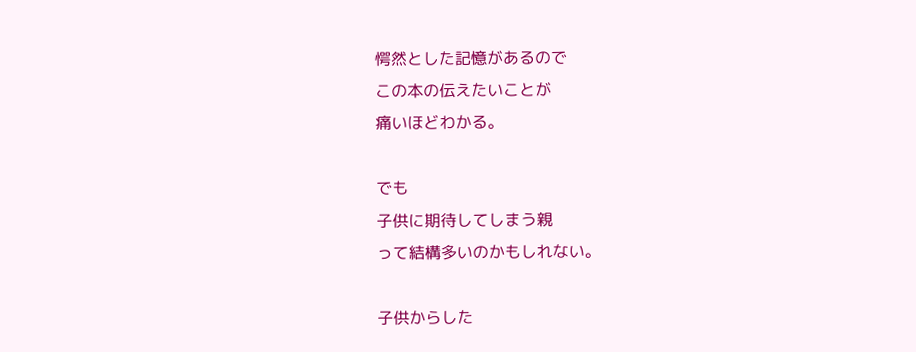愕然とした記憶があるので
この本の伝えたいことが
痛いほどわかる。

でも
子供に期待してしまう親
って結構多いのかもしれない。

子供からした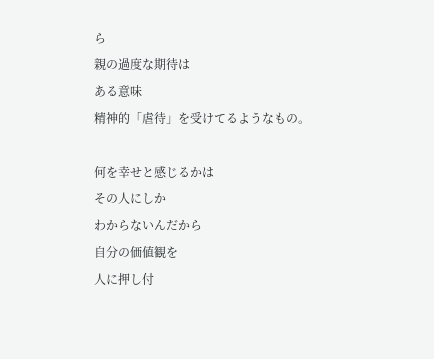ら
親の過度な期待は
ある意味
精神的「虐待」を受けてるようなもの。

何を幸せと感じるかは
その人にしか
わからないんだから
自分の価値観を
人に押し付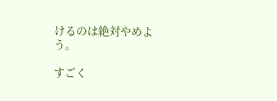けるのは絶対やめよう。

すごく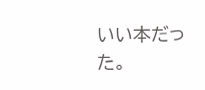いい本だった。